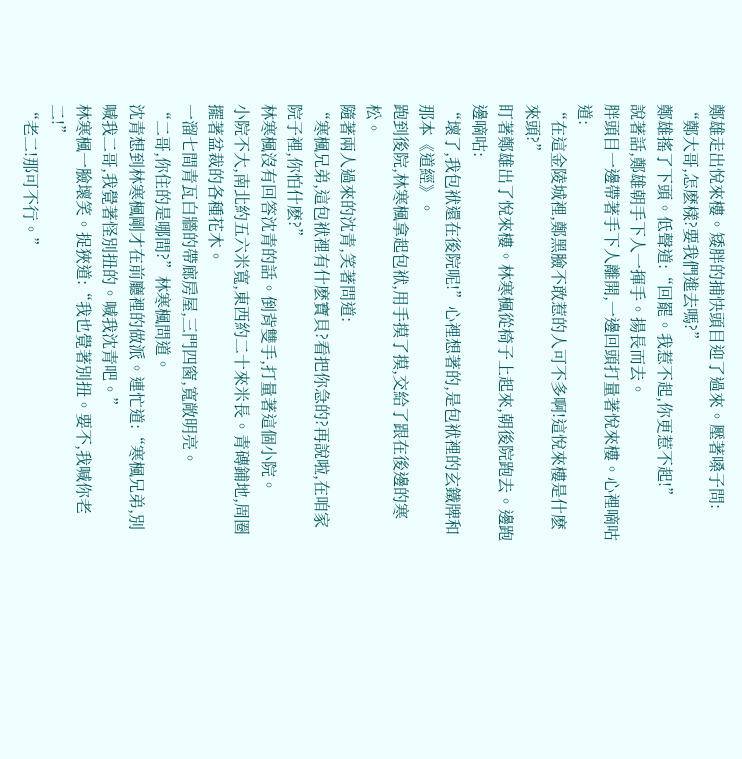鄭雄走出悅來樓。矮胖的捕快頭目迎了過來。壓著嗓子問:
“鄭大哥,怎麽樣?要我們進去嗎?”
鄭雄搖了下頭。低聲道:“回罷。我惹不起,你更惹不起!”
說著話,鄭雄朝手下人一揮手。揚長而去。
胖頭目一邊帶著手下人離開,一邊回頭打量著悅來樓。心裡嘀咕道:
“在這金陵城裡,鄭黑臉不敢惹的人可不多啊!這悅來樓是什麽來頭?”
盯著鄭雄出了悅來樓。林寒楓從椅子上起來,朝後院跑去。邊跑邊嘀咕:
“壞了,我包袱還在後院呢!”心裡想著的,是包袱裡的玄鐵牌和那本《道經》。
跑到後院,林寒楓拿起包袱,用手摸了摸,交給了跟在後邊的寒松。
隨著兩人過來的沈青,笑著問道:
“寒楓兄弟,這包袱裡有什麽寶貝?看把你急的?再說啦,在咱家院子裡,你怕什麽?”
林寒楓沒有回答沈青的話。倒背雙手,打量著這個小院。
小院不大,南北約五六米寬,東西約二十來米長。青磚鋪地,周圈擺著盆裁的各種花木。
一溜七間青瓦白牆的帶廊房屋,三門四窗,寬敞明亮。
“二哥,你住的是哪間?”林寒楓問道。
沈青想到林寒楓剛才在前廳裡的做派。連忙道:“寒楓兄弟,別喊我二哥,我覺著怪別扭的。喊我沈青吧。”
林寒楓一臉壞笑。捉狹道:“我也覺著別扭。要不,我喊你老二!”
“老二!那可不行。”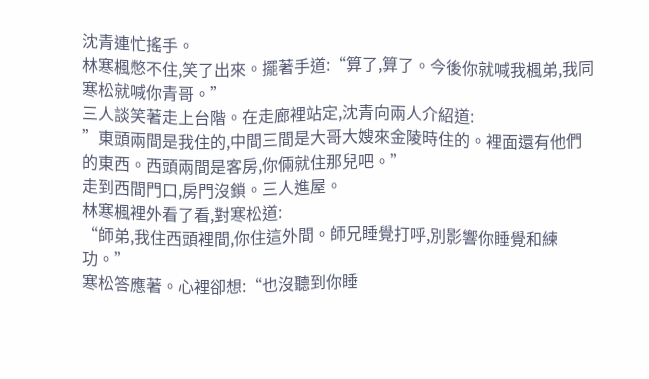沈青連忙搖手。
林寒楓憋不住,笑了出來。擺著手道:“算了,算了。今後你就喊我楓弟,我同寒松就喊你青哥。”
三人談笑著走上台階。在走廊裡站定,沈青向兩人介紹道:
”東頭兩間是我住的,中間三間是大哥大嫂來金陵時住的。裡面還有他們的東西。西頭兩間是客房,你倆就住那兒吧。”
走到西間門口,房門沒鎖。三人進屋。
林寒楓裡外看了看,對寒松道:
“師弟,我住西頭裡間,你住這外間。師兄睡覺打呼,別影響你睡覺和練功。”
寒松答應著。心裡卻想:“也沒聽到你睡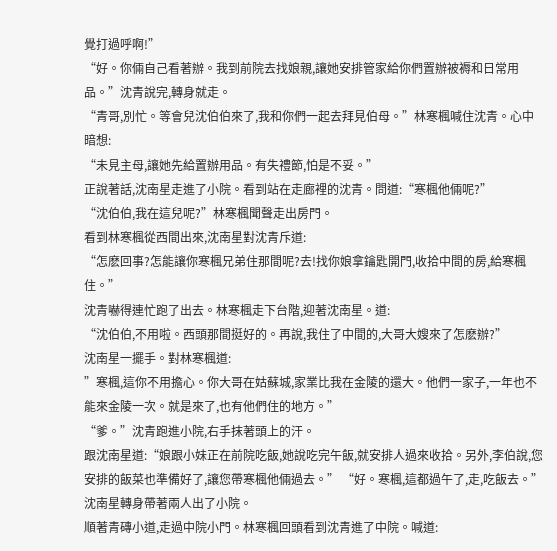覺打過呼啊!”
“好。你倆自己看著辦。我到前院去找娘親,讓她安排管家給你們置辦被褥和日常用品。”沈青說完,轉身就走。
“青哥,別忙。等會兒沈伯伯來了,我和你們一起去拜見伯母。”林寒楓喊住沈青。心中暗想:
“未見主母,讓她先給置辦用品。有失禮節,怕是不妥。”
正說著話,沈南星走進了小院。看到站在走廊裡的沈青。問道:“寒楓他倆呢?”
“沈伯伯,我在這兒呢?”林寒楓聞聲走出房門。
看到林寒楓從西間出來,沈南星對沈青斥道:
“怎麽回事?怎能讓你寒楓兄弟住那間呢?去!找你娘拿鑰匙開門,收拾中間的房,給寒楓住。”
沈青嚇得連忙跑了出去。林寒楓走下台階,迎著沈南星。道:
“沈伯伯,不用啦。西頭那間挺好的。再說,我住了中間的,大哥大嫂來了怎麽辦?”
沈南星一擺手。對林寒楓道:
”寒楓,這你不用擔心。你大哥在姑蘇城,家業比我在金陵的還大。他們一家子,一年也不能來金陵一次。就是來了,也有他們住的地方。”
“爹。”沈青跑進小院,右手抹著頭上的汗。
跟沈南星道:“娘跟小妹正在前院吃飯,她說吃完午飯,就安排人過來收拾。另外,李伯說,您安排的飯菜也準備好了,讓您帶寒楓他倆過去。” “好。寒楓,這都過午了,走,吃飯去。”沈南星轉身帶著兩人出了小院。
順著青磚小道,走過中院小門。林寒楓回頭看到沈青進了中院。喊道: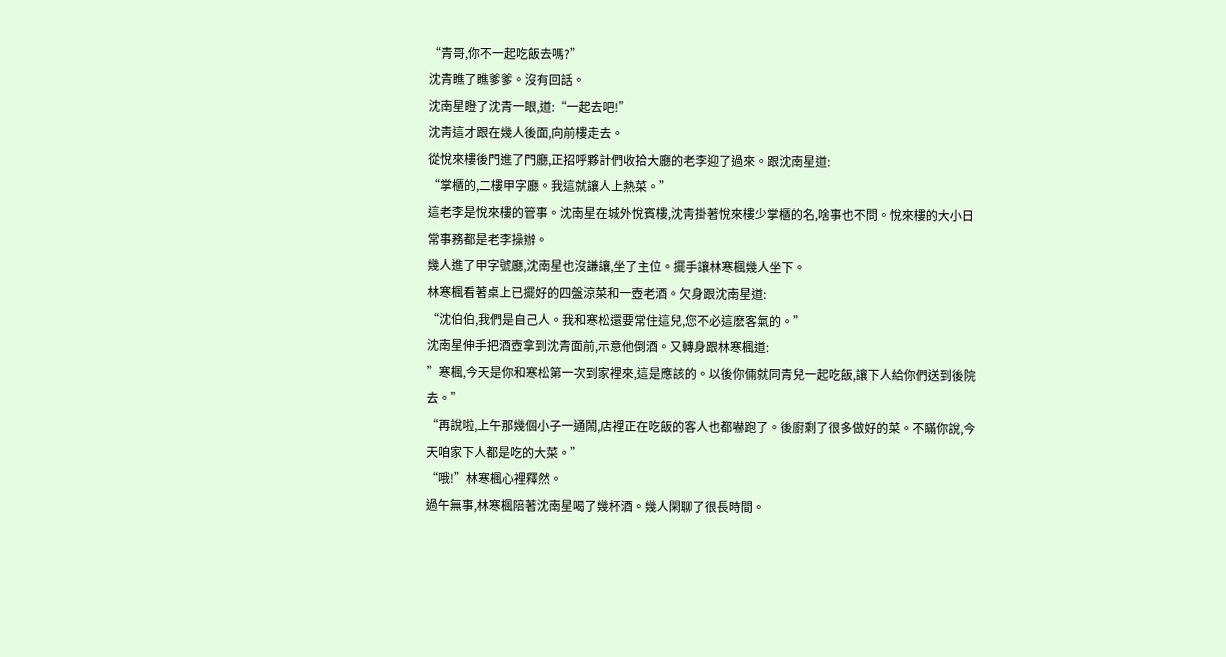“青哥,你不一起吃飯去嗎?”
沈青瞧了瞧爹爹。沒有回話。
沈南星瞪了沈青一眼,道:“一起去吧!”
沈靑這才跟在幾人後面,向前樓走去。
從悅來樓後門進了門廳,正招呼夥計們收拾大廳的老李迎了過來。跟沈南星道:
“掌櫃的,二樓甲字廳。我這就讓人上熱菜。”
這老李是悅來樓的管事。沈南星在城外悅賓樓,沈靑掛著悅來樓少掌櫃的名,啥事也不問。悅來樓的大小日常事務都是老李操辦。
幾人進了甲字號廳,沈南星也沒謙讓,坐了主位。擺手讓林寒楓幾人坐下。
林寒楓看著桌上已擺好的四盤涼菜和一壺老酒。欠身跟沈南星道:
“沈伯伯,我們是自己人。我和寒松還要常住這兒,您不必這麽客氣的。”
沈南星伸手把酒壺拿到沈青面前,示意他倒酒。又轉身跟林寒楓道:
”寒楓,今天是你和寒松第一次到家裡來,這是應該的。以後你倆就同青兒一起吃飯,讓下人給你們送到後院去。”
“再說啦,上午那幾個小子一通鬧,店裡正在吃飯的客人也都嚇跑了。後廚剩了很多做好的菜。不瞞你說,今天咱家下人都是吃的大菜。”
“哦!”林寒楓心裡釋然。
過午無事,林寒楓陪著沈南星喝了幾杯酒。幾人閑聊了很長時間。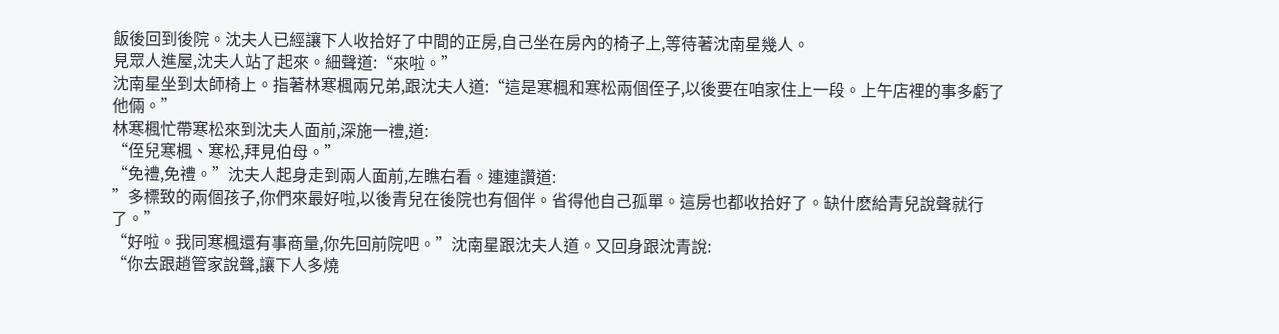飯後回到後院。沈夫人已經讓下人收拾好了中間的正房,自己坐在房內的椅子上,等待著沈南星幾人。
見眾人進屋,沈夫人站了起來。細聲道:“來啦。”
沈南星坐到太師椅上。指著林寒楓兩兄弟,跟沈夫人道:“這是寒楓和寒松兩個侄子,以後要在咱家住上一段。上午店裡的事多虧了他倆。”
林寒楓忙帶寒松來到沈夫人面前,深施一禮,道:
“侄兒寒楓、寒松,拜見伯母。”
“免禮,免禮。”沈夫人起身走到兩人面前,左瞧右看。連連讚道:
”多標致的兩個孩子,你們來最好啦,以後青兒在後院也有個伴。省得他自己孤單。這房也都收拾好了。缺什麽給青兒說聲就行了。”
“好啦。我同寒楓還有事商量,你先回前院吧。”沈南星跟沈夫人道。又回身跟沈青說:
“你去跟趙管家說聲,讓下人多燒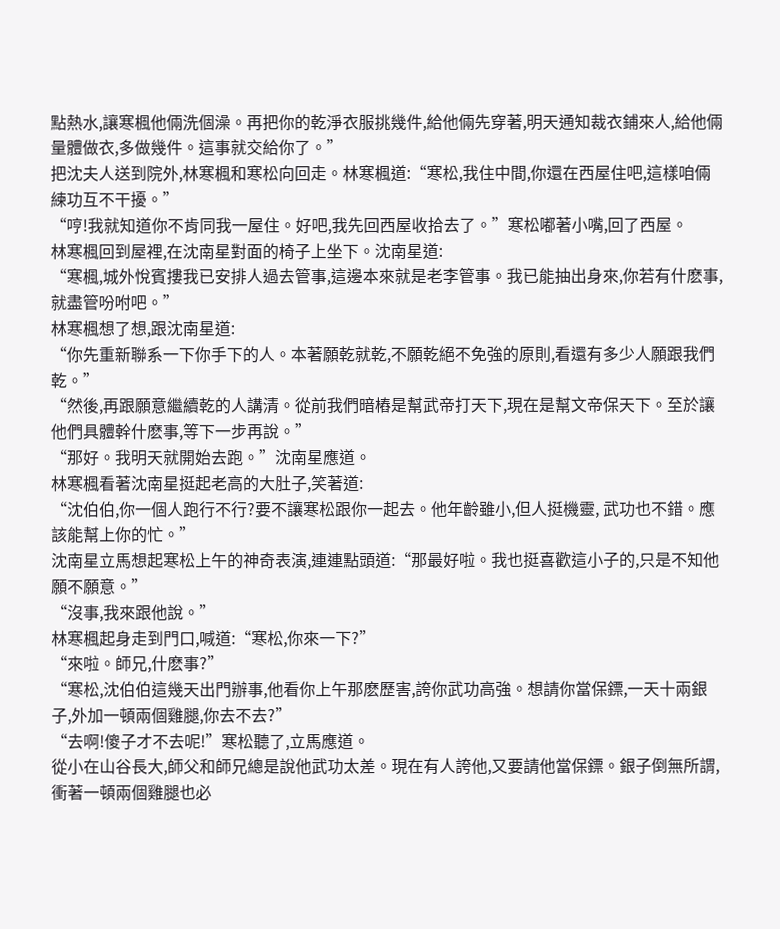點熱水,讓寒楓他倆洗個澡。再把你的乾淨衣服挑幾件,給他倆先穿著,明天通知裁衣鋪來人,給他倆量體做衣,多做幾件。這事就交給你了。”
把沈夫人送到院外,林寒楓和寒松向回走。林寒楓道:“寒松,我住中間,你還在西屋住吧,這樣咱倆練功互不干擾。”
“哼!我就知道你不肯同我一屋住。好吧,我先回西屋收拾去了。”寒松嘟著小嘴,回了西屋。
林寒楓回到屋裡,在沈南星對面的椅子上坐下。沈南星道:
“寒楓,城外悅賓摟我已安排人過去管事,這邊本來就是老李管事。我已能抽出身來,你若有什麽事,就盡管吩咐吧。”
林寒楓想了想,跟沈南星道:
“你先重新聯系一下你手下的人。本著願乾就乾,不願乾絕不免強的原則,看還有多少人願跟我們乾。”
“然後,再跟願意繼續乾的人講清。從前我們暗樁是幫武帝打天下,現在是幫文帝保天下。至於讓他們具體幹什麽事,等下一步再說。”
“那好。我明天就開始去跑。”沈南星應道。
林寒楓看著沈南星挺起老高的大肚子,笑著道:
“沈伯伯,你一個人跑行不行?要不讓寒松跟你一起去。他年齡雖小,但人挺機靈, 武功也不錯。應該能幫上你的忙。”
沈南星立馬想起寒松上午的神奇表演,連連點頭道:“那最好啦。我也挺喜歡這小子的,只是不知他願不願意。”
“沒事,我來跟他說。”
林寒楓起身走到門口,喊道:“寒松,你來一下?”
“來啦。師兄,什麽事?”
“寒松,沈伯伯這幾天出門辦事,他看你上午那麽歷害,誇你武功高強。想請你當保鏢,一天十兩銀子,外加一頓兩個雞腿,你去不去?”
“去啊!傻子才不去呢!”寒松聽了,立馬應道。
從小在山谷長大,師父和師兄總是說他武功太差。現在有人誇他,又要請他當保鏢。銀子倒無所謂,衝著一頓兩個雞腿也必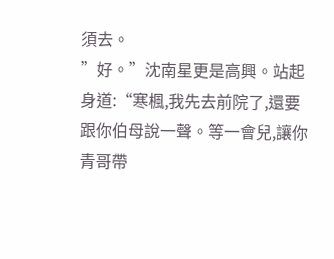須去。
”好。”沈南星更是高興。站起身道:“寒楓,我先去前院了,還要跟你伯母說一聲。等一會兒,讓你青哥帶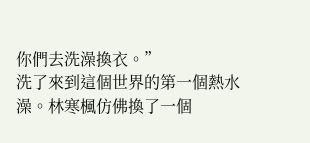你們去洗澡換衣。”
洗了來到這個世界的第一個熱水澡。林寒楓仿佛換了一個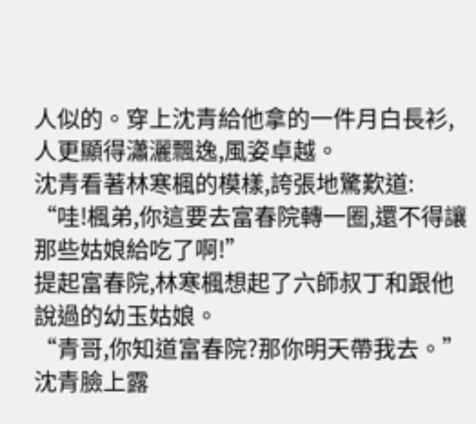人似的。穿上沈青給他拿的一件月白長衫,人更顯得瀟灑飄逸,風姿卓越。
沈青看著林寒楓的模樣,誇張地驚歎道:
“哇!楓弟,你這要去富春院轉一圈,還不得讓那些姑娘給吃了啊!”
提起富春院,林寒楓想起了六師叔丁和跟他說過的幼玉姑娘。
“青哥,你知道富春院?那你明天帶我去。”
沈青臉上露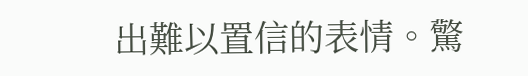出難以置信的表情。驚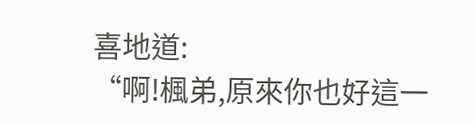喜地道:
“啊!楓弟,原來你也好這一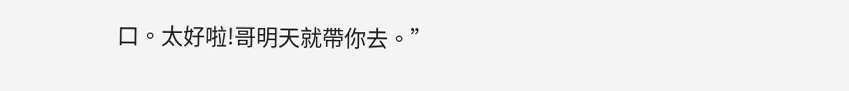口。太好啦!哥明天就帶你去。”